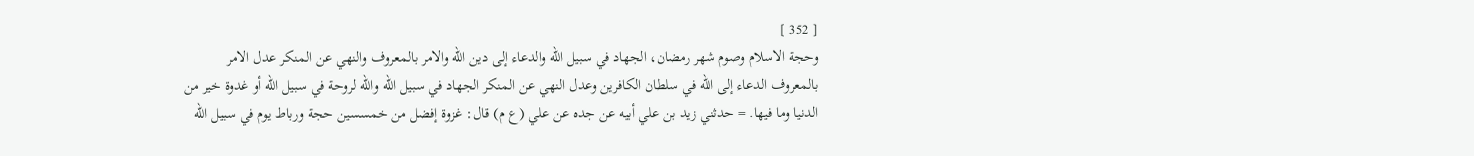[ 352 ]
وحجة الاسلام وصوم شهر رمضان، الجهاد في سبيل الله والدعاء إلى دين الله والامر بالمعروف والنهي عن المنكر عدل الامر بالمعروف الدعاء إلى الله في سلطان الكافرين وعدل النهي عن المنكر الجهاد في سبيل الله والله لروحة في سبيل الله أو غدوة خير من الدنيا وما فيها. = حدثني زيد بن علي أبيه عن جده عن علي (ع م) قال: غزوة إفضل من خمسسين حجة ورباط يوم في سبيل الله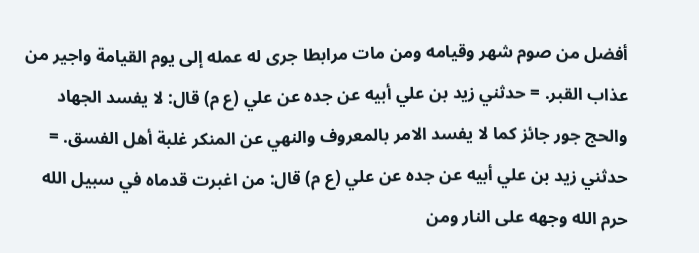أفضل من صوم شهر وقيامه ومن مات مرابطا جرى له عمله إلى يوم القيامة واجير من عذاب القبر. = حدثني زيد بن علي أبيه عن جده عن علي (ع م) قال: لا يفسد الجهاد والحج جور جائز كما لا يفسد الامر بالمعروف والنهي عن المنكر غلبة أهل الفسق. = حدثني زيد بن علي أبيه عن جده عن علي (ع م) قال: من اغبرت قدماه في سبيل الله حرم الله وجهه على النار ومن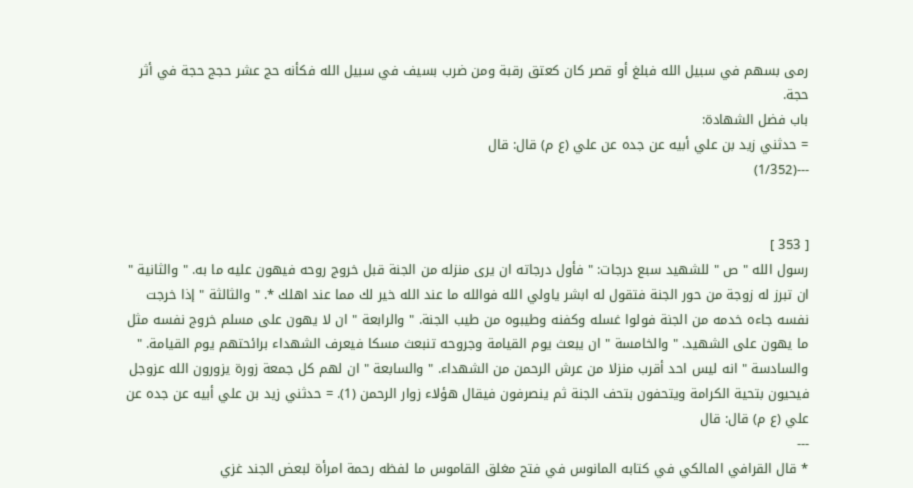رمى بسهم في سبيل الله فبلغ أو قصر كان كعتق رقبة ومن ضرب بسيف في سبيل الله فكأنه حج عشر حجج حجة في أثر حجة.
باب فضل الشهادة:
= حدثني زيد بن علي أبيه عن جده عن علي (ع م) قال: قال
---(1/352)


[ 353 ]
رسول الله " ص " للشهيد سبع درجات: " فأول درجاته ان يرى منزله من الجنة قبل خروج روحه فيهون عليه ما به. " والثانية " ان تبرز له زوجة من حور الجنة فتقول له ابشر ياولي الله فوالله ما عند الله خير لك مما عند اهلك *. " والثالثة " إذا خرجت نفسه جاءه خدمه من الجنة فولوا غسله وكفنه وطيبوه من طيب الجنة. " والرابعة " ان لا يهون على مسلم خروج نفسه مثل ما يهون على الشهيد. " والخامسة " ان يبعث يوم القيامة وجروحه تنبعث مسكا فيعرف الشهداء برائحتهم يوم القيامة. " والسادسة " انه ليس احد أقرب منزلا من عرش الرحمن من الشهداء. " والسابعة " ان لهم كل جمعة زورة يزورون الله عزوجل فيحيون بتحية الكرامة ويتحفون بتحف الجنة ثم ينصرفون فيقال هؤلاء زوار الرحمن (1). = حدثني زيد بن علي أبيه عن جده عن علي (ع م) قال: قال
---
* قال القرافي المالكي في كتابه المانوس في فتح مغلق القاموس ما لفظه رحمة امرأة لبعض الجند غزي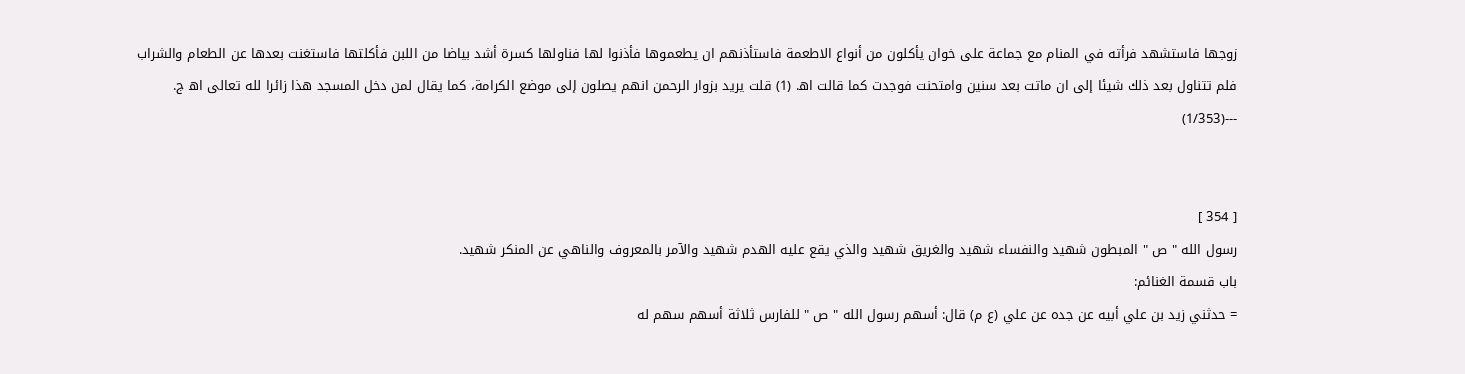زوجها فاستشهد فرأته في المنام مع جماعة على خوان يأكلون من أنواع الاطعمة فاستأذنهم ان يطعموها فأذنوا لها فناولها كسرة أشد بياضا من اللبن فأكلتها فاستغنت بعدها عن الطعام والشراب فلم تتناول بعد ذلك شيئا إلى ان ماتت بعد سنين وامتحنت فوجدت كما قالت اه‍. (1) قلت يريد بزوار الرحمن انهم يصلون إلى موضع الكرامة، كما يقال لمن دخل المسجد هذا زائرا لله تعالى اه‍ ج.
---(1/353)


[ 354 ]
رسول الله " ص " المبطون شهيد والنفساء شهيد والغريق شهيد والذي يقع عليه الهدم شهيد والآمر بالمعروف والناهي عن المنكر شهيد.
باب قسمة الغنائم:
= حدثني زيد بن علي أبيه عن جده عن علي (ع م) قال: أسهم رسول الله " ص " للفارس ثلاثة أسهم سهم له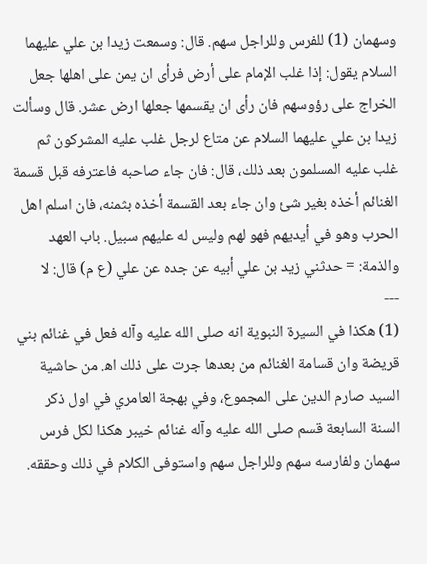وسهمان (1) للفرس وللراجل سهم. قال: وسمعت زيدا بن علي عليهما السلام يقول: إذا غلب الإمام على أرض فرأى ان يمن على اهلها جعل الخراج على رؤوسهم فان رأى ان يقسمها جعلها ارض عشر. قال وسألت زيدا بن علي عليهما السلام عن متاع لرجل غلب عليه المشركون ثم غلب عليه المسلمون بعد ذلك، قال: فان جاء صاحبه فاعترفه قبل قسمة الغنائم أخذه بغير شئ وان جاء بعد القسمة أخذه بثمنه، فان اسلم اهل الحرب وهو في أيديهم فهو لهم وليس له عليهم سبيل. باب العهد والذمة: = حدثني زيد بن علي أبيه عن جده عن علي (ع م) قال: لا
---
(1) هكذا في السيرة النبوية انه صلى الله عليه وآله فعل في غنائم بني قريضة وان قسامة الغنائم من بعدها جرت على ذلك اه‍. من حاشية السيد صارم الدين على المجموع، وفي بهجة العامري في اول ذكر السنة السابعة قسم صلى الله عليه وآله غنائم خيبر هكذا لكل فرس سهمان ولفارسه سهم وللراجل سهم واستوفى الكلام في ذلك وحققه.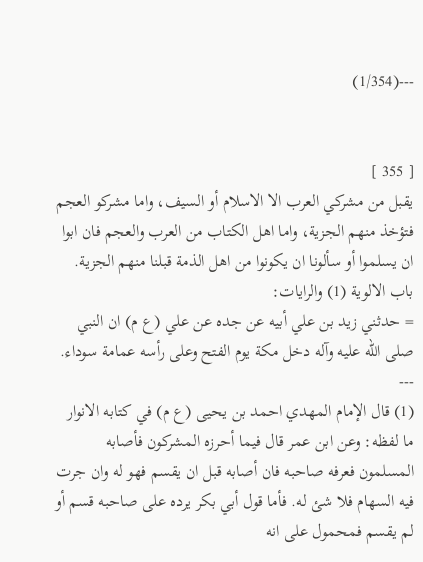---(1/354)


[ 355 ]
يقبل من مشركي العرب الا الاسلام أو السيف، واما مشركو العجم فتؤخذ منهم الجزية، واما اهل الكتاب من العرب والعجم فان ابوا ان يسلموا أو سألونا ان يكونوا من اهل الذمة قبلنا منهم الجزية.
باب الالوية (1) والرايات:
= حدثني زيد بن علي أبيه عن جده عن علي (ع م) ان النبي صلى الله عليه وآله دخل مكة يوم الفتح وعلى رأسه عمامة سوداء.
---
(1) قال الإمام المهدي احمد بن يحيى (ع م) في كتابه الانوار ما لفظه: وعن ابن عمر قال فيما أحرزه المشركون فأصابه المسلمون فعرفه صاحبه فان أصابه قبل ان يقسم فهو له وان جرت فيه السهام فلا شئ له. فأما قول أبي بكر يرده على صاحبه قسم أو لم يقسم فمحمول على انه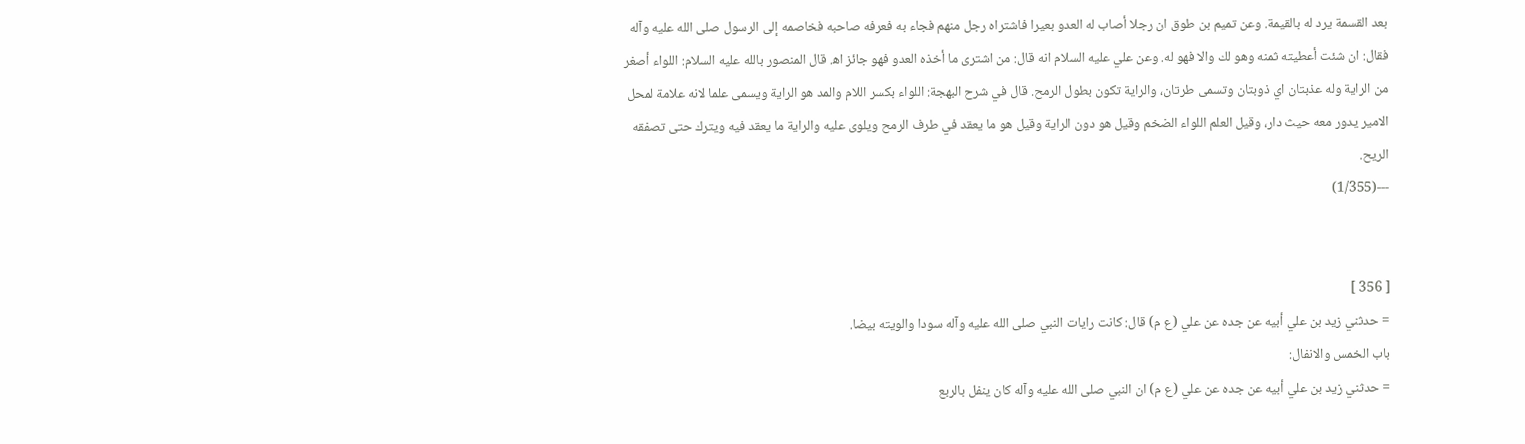بعد القسمة يرد له بالقيمة. وعن تميم بن طوق ان رجلا أصاب له العدو بعيرا فاشتراه رجل منهم فجاء به فعرفه صاحبه فخاصمه إلى الرسول صلى الله عليه وآله فقال: ان شئت أعطيته ثمنه وهو لك والا فهو له. وعن علي عليه السلام انه قال: من اشترى ما أخذه العدو فهو جائز اه‍. قال المنصور بالله عليه السلام: اللواء أصغر من الراية وله عذبتان اي ذوبتان وتسمى طرتان، والراية تكون بطول الرمح. قال في شرح البهجة: اللواء بكسر اللام والمد هو الراية ويسمى علما لانه علامة لمحل الامير يدور معه حيث دار، وقيل العلم اللواء الضخم وقيل هو دون الراية وقيل هو ما يعقد في طرف الرمح ويلوى عليه والراية ما يعقد فيه ويترك حتى تصفقه الريح.
---(1/355)


[ 356 ]
= حدثني زيد بن علي أبيه عن جده عن علي (ع م) قال: كانت رايات النبي صلى الله عليه وآله سودا والويته بيضا.
باب الخمس والانفال:
= حدثني زيد بن علي أبيه عن جده عن علي (ع م) ان النبي صلى الله عليه وآله كان ينفل بالربع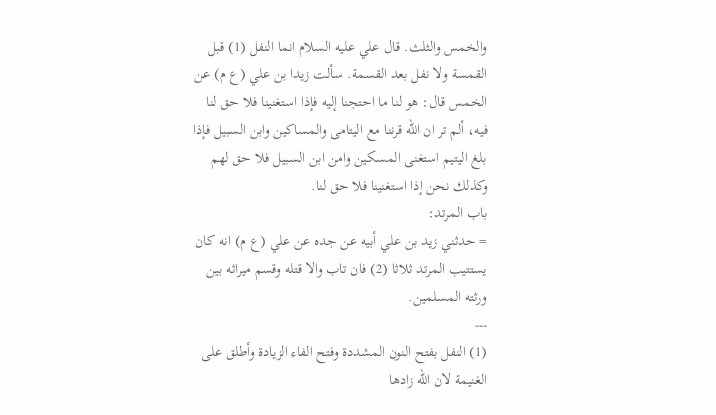والخمس والثلث. قال علي عليه السلام انما النفل (1) قبل القمسة ولا نفل بعد القسمة. سألت زيدا بن علي (ع م) عن الخمس قال: هو لنا ما احتجنا إليه فإذا استغنينا فلا حق لنا فيه، ألم تر ان الله قرننا مع اليتامى والمساكين وابن السبيل فإذا بلغ اليتيم استغنى المسكين وامن ابن السبيل فلا حق لهم وكذلك نحن إذا استغنينا فلا حق لنا.
باب المرتد:
= حدثني زيد بن علي أبيه عن جده عن علي (ع م) انه كان يستتيب المرتد ثلاثا (2) فان تاب والا قتله وقسم ميراثه بين ورثته المسلمين.
---
(1) النفل بفتح النون المشددة وفتح الفاء الزيادة وأطلق على الغنيمة لان الله زادها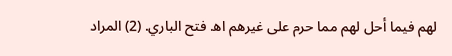لهم فيما أحل لهم مما حرم على غيرهم اه‍. فتح الباري. (2) المراد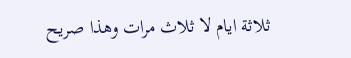ثلاثة ايام لا ثلاث مرات وهذا صريح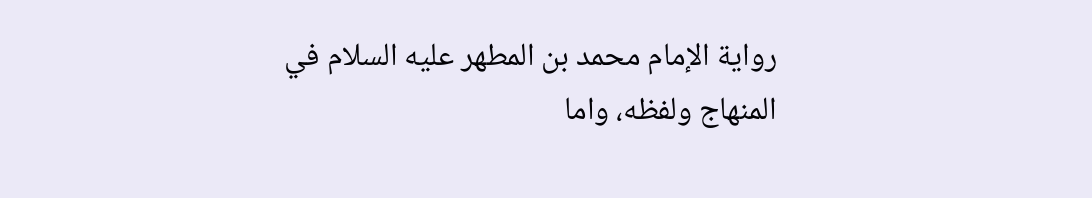رواية الإمام محمد بن المطهر عليه السلام في المنهاج ولفظه، واما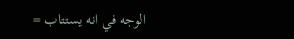الوجه في انه يستتاب =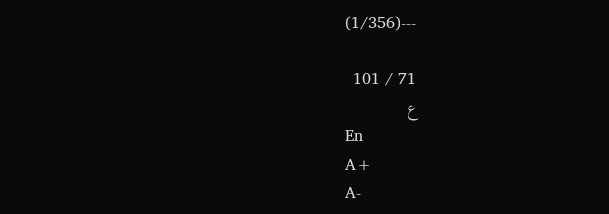---(1/356)

71 / 101
ع
En
A+
A-